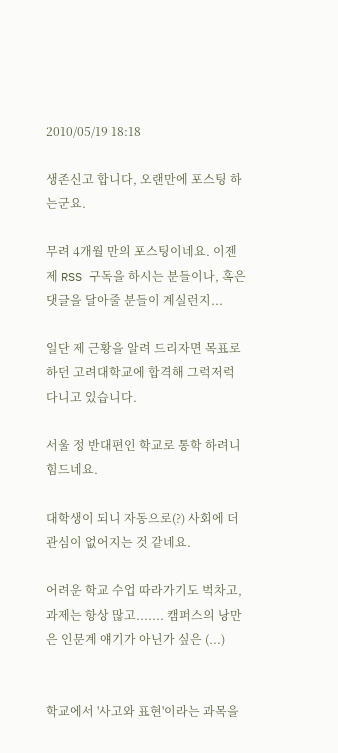2010/05/19 18:18

생존신고 합니다, 오랜만에 포스팅 하는군요.

무려 4개월 만의 포스팅이네요. 이젠 제 RSS 구독을 하시는 분들이나, 혹은 댓글을 달아줄 분들이 계실런지...

일단 제 근황을 알려 드리자면 목표로 하던 고려대학교에 합격해 그럭저럭 다니고 있습니다.

서울 정 반대편인 학교로 통학 하려니 힘드네요.

대학생이 되니 자동으로(?) 사회에 더 관심이 없어지는 것 같네요.

어려운 학교 수업 따라가기도 벅차고, 과제는 항상 많고....... 캠퍼스의 낭만은 인문계 얘기가 아닌가 싶은 (...)


학교에서 '사고와 표현'이라는 과목을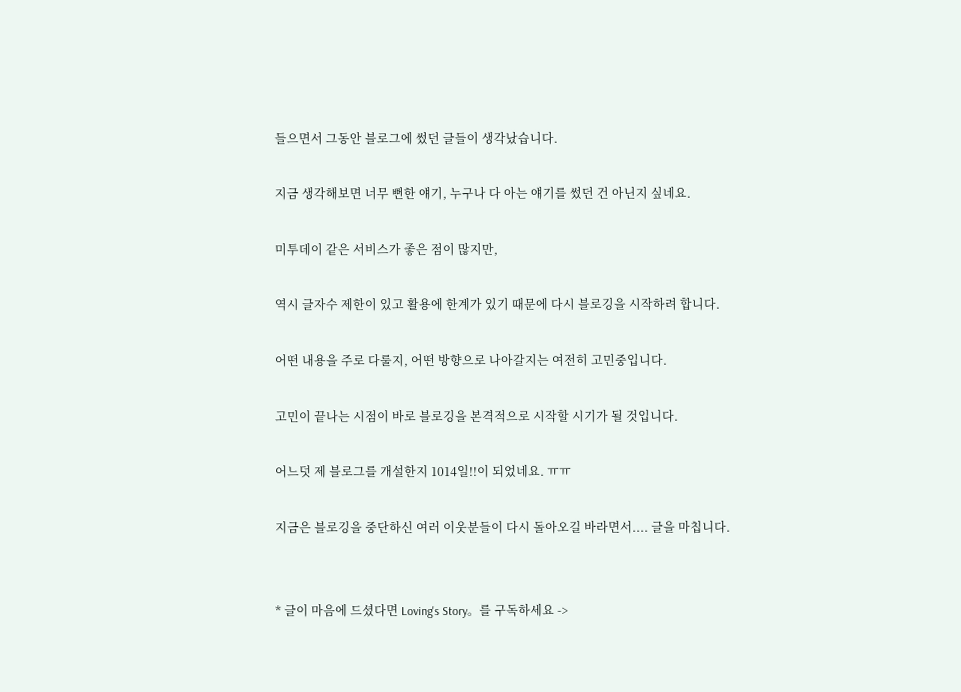들으면서 그동안 블로그에 썼던 글들이 생각났습니다.

지금 생각해보면 너무 뻔한 얘기, 누구나 다 아는 얘기를 썼던 건 아닌지 싶네요.

미투데이 같은 서비스가 좋은 점이 많지만,

역시 글자수 제한이 있고 활용에 한계가 있기 때문에 다시 블로깅을 시작하려 합니다.

어떤 내용을 주로 다룰지, 어떤 방향으로 나아갈지는 여전히 고민중입니다.

고민이 끝나는 시점이 바로 블로깅을 본격적으로 시작할 시기가 될 것입니다.

어느덧 제 블로그를 개설한지 1014일!!이 되었네요. ㅠㅠ

지금은 블로깅을 중단하신 여러 이웃분들이 다시 돌아오길 바라면서.... 글을 마칩니다.


* 글이 마음에 드셨다면 Loving's Story。를 구독하세요 ->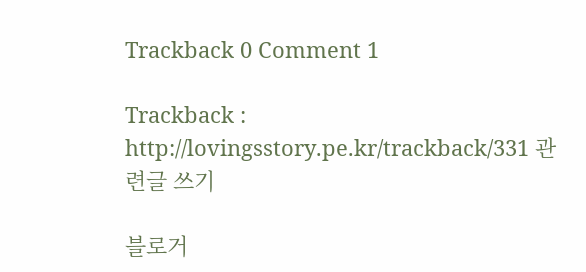Trackback 0 Comment 1

Trackback : http://lovingsstory.pe.kr/trackback/331 관련글 쓰기

블로거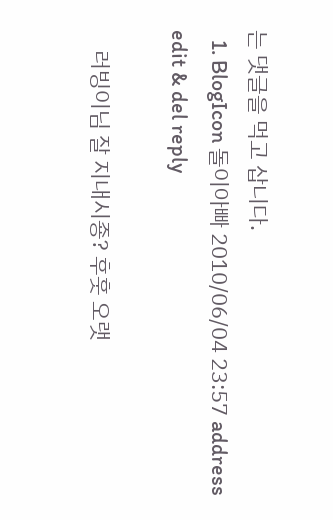는 댓글을 먹고 삽니다.
  1. BlogIcon 돌이아빠 2010/06/04 23:57 address edit & del reply

    러빙이님 잘 지내시죵? 후훗 오랫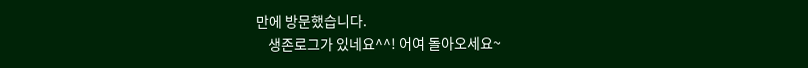만에 방문했습니다.
    생존로그가 있네요^^! 어여 돌아오세요~